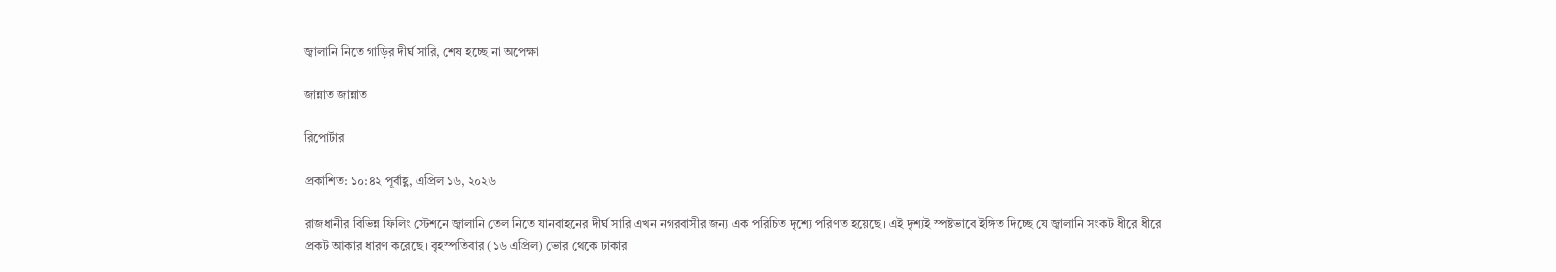জ্বালানি নিতে গাড়ির দীর্ঘ সারি, শেষ হচ্ছে না অপেক্ষা

জান্নাত জান্নাত

রিপোর্টার

প্রকাশিত: ১০:৪২ পূর্বাহ্ণ, এপ্রিল ১৬, ২০২৬

রাজধানীর বিভিন্ন ফিলিং স্টেশনে জ্বালানি তেল নিতে যানবাহনের দীর্ঘ সারি এখন নগরবাসীর জন্য এক পরিচিত দৃশ্যে পরিণত হয়েছে। এই দৃশ্যই স্পষ্টভাবে ইঙ্গিত দিচ্ছে যে জ্বালানি সংকট ধীরে ধীরে প্রকট আকার ধারণ করেছে। বৃহস্পতিবার (১৬ এপ্রিল) ভোর থেকে ঢাকার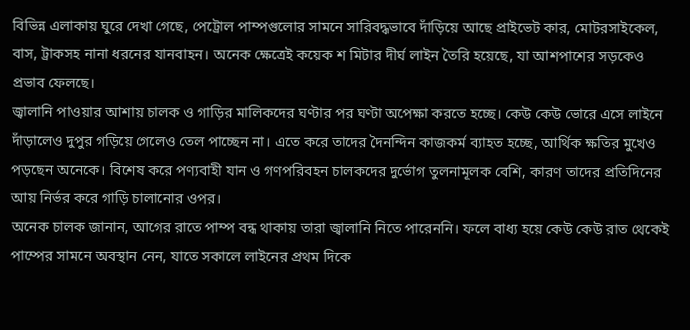বিভিন্ন এলাকায় ঘুরে দেখা গেছে, পেট্রোল পাম্পগুলোর সামনে সারিবদ্ধভাবে দাঁড়িয়ে আছে প্রাইভেট কার, মোটরসাইকেল, বাস, ট্রাকসহ নানা ধরনের যানবাহন। অনেক ক্ষেত্রেই কয়েক শ মিটার দীর্ঘ লাইন তৈরি হয়েছে, যা আশপাশের সড়কেও প্রভাব ফেলছে।
জ্বালানি পাওয়ার আশায় চালক ও গাড়ির মালিকদের ঘণ্টার পর ঘণ্টা অপেক্ষা করতে হচ্ছে। কেউ কেউ ভোরে এসে লাইনে দাঁড়ালেও দুপুর গড়িয়ে গেলেও তেল পাচ্ছেন না। এতে করে তাদের দৈনন্দিন কাজকর্ম ব্যাহত হচ্ছে, আর্থিক ক্ষতির মুখেও পড়ছেন অনেকে। বিশেষ করে পণ্যবাহী যান ও গণপরিবহন চালকদের দুর্ভোগ তুলনামূলক বেশি, কারণ তাদের প্রতিদিনের আয় নির্ভর করে গাড়ি চালানোর ওপর।
অনেক চালক জানান, আগের রাতে পাম্প বন্ধ থাকায় তারা জ্বালানি নিতে পারেননি। ফলে বাধ্য হয়ে কেউ কেউ রাত থেকেই পাম্পের সামনে অবস্থান নেন, যাতে সকালে লাইনের প্রথম দিকে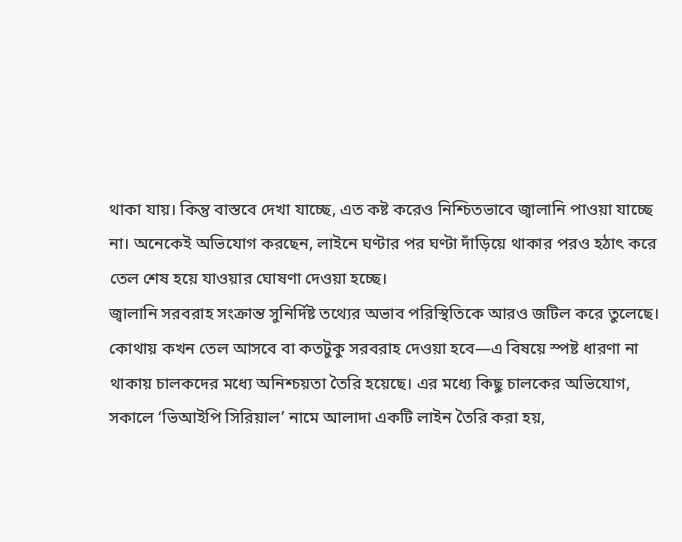থাকা যায়। কিন্তু বাস্তবে দেখা যাচ্ছে, এত কষ্ট করেও নিশ্চিতভাবে জ্বালানি পাওয়া যাচ্ছে না। অনেকেই অভিযোগ করছেন, লাইনে ঘণ্টার পর ঘণ্টা দাঁড়িয়ে থাকার পরও হঠাৎ করে তেল শেষ হয়ে যাওয়ার ঘোষণা দেওয়া হচ্ছে।
জ্বালানি সরবরাহ সংক্রান্ত সুনির্দিষ্ট তথ্যের অভাব পরিস্থিতিকে আরও জটিল করে তুলেছে। কোথায় কখন তেল আসবে বা কতটুকু সরবরাহ দেওয়া হবে—এ বিষয়ে স্পষ্ট ধারণা না থাকায় চালকদের মধ্যে অনিশ্চয়তা তৈরি হয়েছে। এর মধ্যে কিছু চালকের অভিযোগ, সকালে ‘ভিআইপি সিরিয়াল’ নামে আলাদা একটি লাইন তৈরি করা হয়,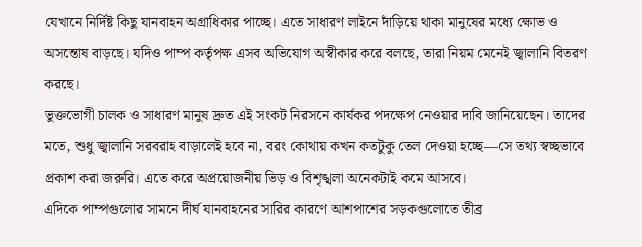যেখানে নির্দিষ্ট কিছু যানবাহন অগ্রাধিকার পাচ্ছে। এতে সাধারণ লাইনে দাঁড়িয়ে থাকা মানুষের মধ্যে ক্ষোভ ও অসন্তোষ বাড়ছে। যদিও পাম্প কর্তৃপক্ষ এসব অভিযোগ অস্বীকার করে বলছে, তারা নিয়ম মেনেই জ্বালানি বিতরণ করছে।
ভুক্তভোগী চালক ও সাধারণ মানুষ দ্রুত এই সংকট নিরসনে কার্যকর পদক্ষেপ নেওয়ার দাবি জানিয়েছেন। তাদের মতে, শুধু জ্বালানি সরবরাহ বাড়ালেই হবে না, বরং কোথায় কখন কতটুকু তেল দেওয়া হচ্ছে—সে তথ্য স্বচ্ছভাবে প্রকাশ করা জরুরি। এতে করে অপ্রয়োজনীয় ভিড় ও বিশৃঙ্খলা অনেকটাই কমে আসবে।
এদিকে পাম্পগুলোর সামনে দীর্ঘ যানবাহনের সারির কারণে আশপাশের সড়কগুলোতে তীব্র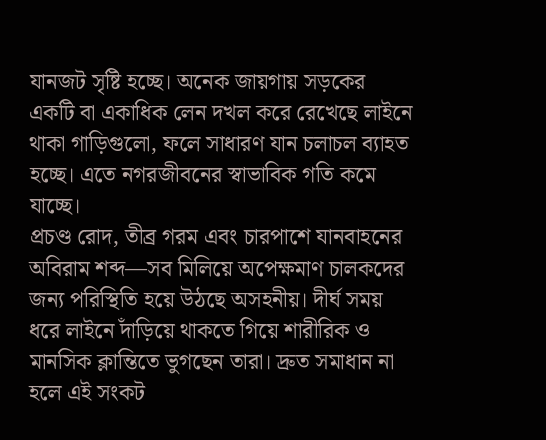যানজট সৃষ্টি হচ্ছে। অনেক জায়গায় সড়কের একটি বা একাধিক লেন দখল করে রেখেছে লাইনে থাকা গাড়িগুলো, ফলে সাধারণ যান চলাচল ব্যাহত হচ্ছে। এতে নগরজীবনের স্বাভাবিক গতি কমে যাচ্ছে।
প্রচণ্ড রোদ, তীব্র গরম এবং চারপাশে যানবাহনের অবিরাম শব্দ—সব মিলিয়ে অপেক্ষমাণ চালকদের জন্য পরিস্থিতি হয়ে উঠছে অসহনীয়। দীর্ঘ সময় ধরে লাইনে দাঁড়িয়ে থাকতে গিয়ে শারীরিক ও মানসিক ক্লান্তিতে ভুগছেন তারা। দ্রুত সমাধান না হলে এই সংকট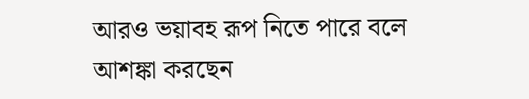আরও ভয়াবহ রূপ নিতে পারে বলে আশঙ্কা করছেন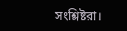সংশ্লিষ্টরা।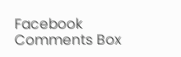Facebook Comments Box